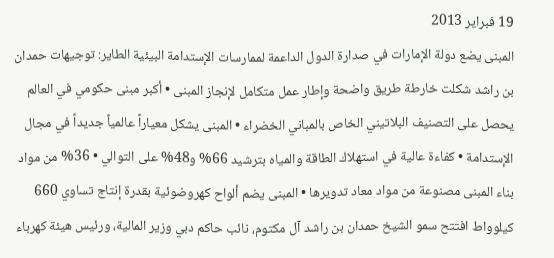19 فبراير 2013
المبنى يضع دولة الإمارات في صدارة الدول الداعمة لممارسات الإستدامة البيئية الطاير: توجيهات حمدان بن راشد شكلت خارطة طريق واضحة وإطار عمل متكامل لإنجاز المبنى • أكبر مبنى حكومي في العالم يحصل على التصنيف البلاتيني الخاص بالمباني الخضراء • المبنى يشكل معياراً عالمياً جديداً في مجال الإستدامة • كفاءة عالية في استهلاك الطاقة والمياه بترشيد 66% و48% على التوالي • 36% من مواد بناء المبنى مصنوعة من مواد معاد تدويرها • المبنى يضم ألواح كهروضوئية بقدرة إنتاج تساوي 660 كيلوواط افتتح سمو الشيخ حمدان بن راشد آل مكتوم، نائب حاكم دبي وزير المالية، ورئيس هيئة كهرباء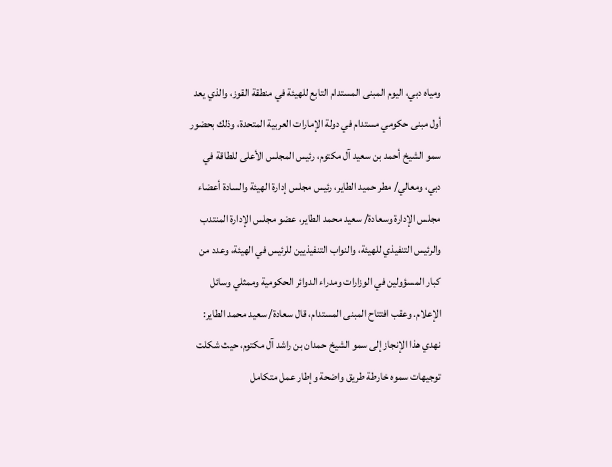ومياه دبي، اليوم المبنى المستدام التابع للهيئة في منطقة القوز، والذي يعد أول مبنى حكومي مستدام في دولة الإمارات العربية المتحدة، وذلك بحضور سمو الشيخ أحمد بن سعيد آل مكتوم، رئيس المجلس الأعلى للطاقة في دبي، ومعالي/ مطر حميد الطاير، رئيس مجلس إدارة الهيئة والسادة أعضاء مجلس الإدارة وسعادة/ سعيد محمد الطاير، عضو مجلس الإدارة المنتدب والرئيس التنفيذي للهيئة، والنواب التنفيذيين للرئيس في الهيئة، وعدد من كبار المسؤولين في الوزارات ومدراء الدوائر الحكومية وممثلي وسائل الإعلام. وعقب افتتاح المبنى المستدام، قال سعادة/ سعيد محمد الطاير: نهدي هذا الإنجاز إلى سمو الشيخ حمدان بن راشد آل مكتوم، حيث شكلت توجيهات سموه خارطة طريق واضحة وإطار عمل متكامل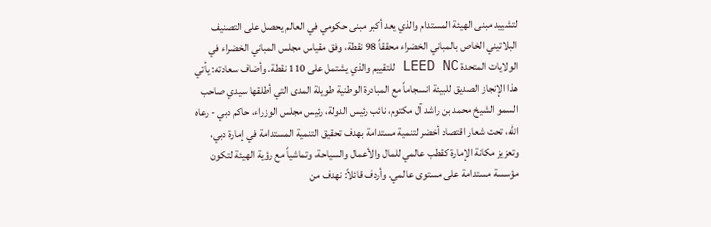لتشييد مبنى الهيئة المستدام والذي يعد أكبر مبنى حكومي في العالم يحصل على التصنيف البلاتيني الخاص بالمباني الخضراء محققاً 98 نقطة، وفق مقياس مجلس المباني الخضراء في الولايات المتحدة LEED NC للتقييم والذي يشتمل على 110 نقطة. وأضاف سعادته: يأتي هذا الإنجاز الصديق للبيئة انسجاماً مع المبادرة الوطنية طويلة المدى التي أطلقها سيدي صاحب السمو الشيخ محمد بن راشد آل مكتوم، نائب رئيس الدولة، رئيس مجلس الوزراء، حاكم دبي - رعاه الله، تحت شعار اقتصاد أخضر لتنمية مستدامة بهدف تحقيق التنمية المستدامة في إمارة دبي، وتعزيز مكانة الإمارة كقطب عالمي للمال والأعمال والسياحة، وتماشياً مع رؤية الهيئة لتكون مؤسسة مستدامة على مستوى عالمي. وأردف قائلاً: نهدف من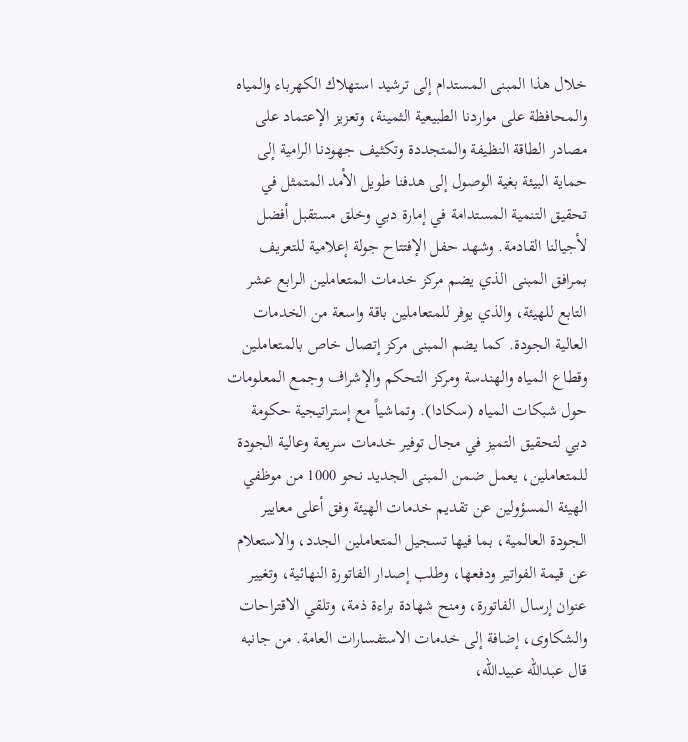خلال هذا المبنى المستدام إلى ترشيد استهلاك الكهرباء والمياه والمحافظة على مواردنا الطبيعية الثمينة، وتعزيز الإعتماد على مصادر الطاقة النظيفة والمتجددة وتكثيف جهودنا الرامية إلى حماية البيئة بغية الوصول إلى هدفنا طويل الأمد المتمثل في تحقيق التنمية المستدامة في إمارة دبي وخلق مستقبل أفضل لأجيالنا القادمة. وشهد حفل الإفتتاح جولة إعلامية للتعريف بمرافق المبنى الذي يضم مركز خدمات المتعاملين الـرابع عشر التابع للهيئة، والذي يوفر للمتعاملين باقة واسعة من الخدمات العالية الجودة. كما يضم المبنى مركز إتصال خاص بالمتعاملين وقطاع المياه والهندسة ومركز التحكم والإشراف وجمع المعلومات حول شبكات المياه (سكادا). وتماشياً مع إستراتيجية حكومة دبي لتحقيق التميز في مجال توفير خدمات سريعة وعالية الجودة للمتعاملين، يعمل ضمن المبنى الجديد نحو 1000 من موظفي الهيئة المسؤولين عن تقديم خدمات الهيئة وفق أعلى معايير الجودة العالمية، بما فيها تسجيل المتعاملين الجدد، والاستعلام عن قيمة الفواتير ودفعها، وطلب إصدار الفاتورة النهائية، وتغيير عنوان إرسال الفاتورة، ومنح شهادة براءة ذمة، وتلقي الاقتراحات والشكاوى، إضافة إلى خدمات الاستفسارات العامة. من جانبه قال عبدالله عبيدالله،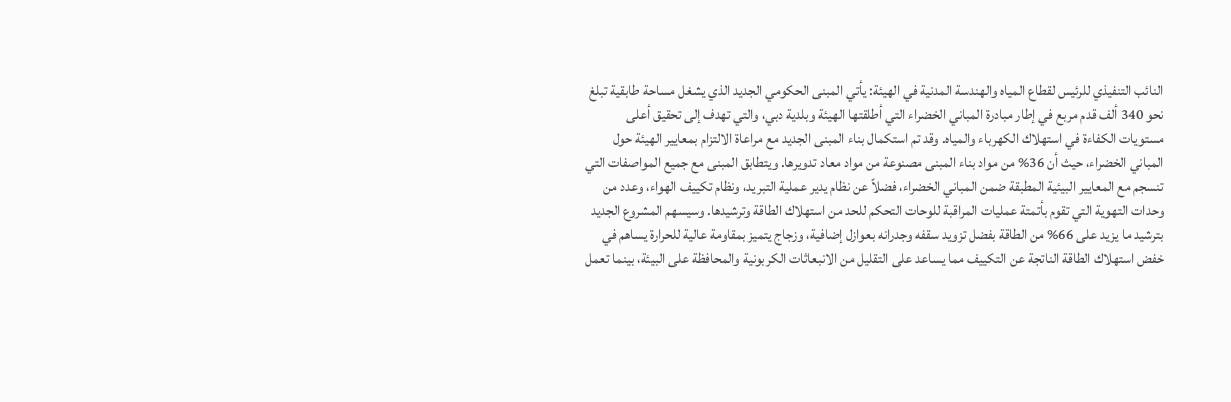النائب التنفيذي للرئيس لقطاع المياه والهندسة المدنية في الهيئة: يأتي المبنى الحكومي الجديد الذي يشغل مساحة طابقية تبلغ نحو 340 ألف قدم مربع في إطار مبادرة المباني الخضراء التي أطلقتها الهيئة وبلدية دبي، والتي تهدف إلى تحقيق أعلى مستويات الكفاءة في استهلاك الكهرباء والمياه. وقد تم استكمال بناء المبنى الجديد مع مراعاة الالتزام بمعايير الهيئة حول المباني الخضراء، حيث أن 36% من مواد بناء المبنى مصنوعة من مواد معاد تدويرها. ويتطابق المبنى مع جميع المواصفات التي تنسجم مع المعايير البيئية المطبقة ضمن المباني الخضراء، فضلاً عن نظام يدير عملية التبريد، ونظام تكييف الهواء، وعدد من وحدات التهوية التي تقوم بأتمتة عمليات المراقبة للوحات التحكم للحد من استهلاك الطاقة وترشيدها. وسيسهم المشروع الجديد بترشيد ما يزيد على 66% من الطاقة بفضل تزويد سقفه وجدرانه بعوازل إضافية، وزجاج يتميز بمقاومة عالية للحرارة يساهم في خفض استهلاك الطاقة الناتجة عن التكييف مما يساعد على التقليل من الانبعاثات الكربونية والمحافظة على البيئة، بينما تعمل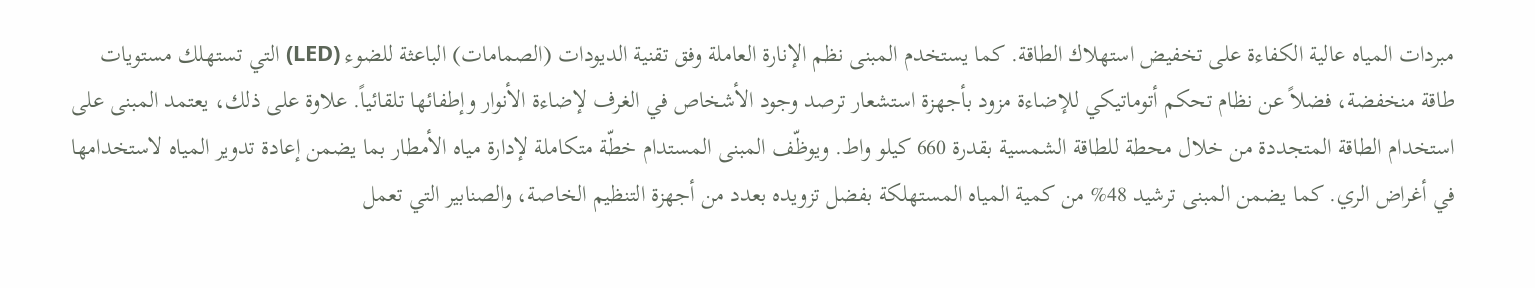مبردات المياه عالية الكفاءة على تخفيض استهلاك الطاقة. كما يستخدم المبنى نظم الإنارة العاملة وفق تقنية الديودات (الصمامات) الباعثة للضوء (LED) التي تستهلك مستويات طاقة منخفضة، فضلاً عن نظام تحكم أتوماتيكي للإضاءة مزود بأجهزة استشعار ترصد وجود الأشخاص في الغرف لإضاءة الأنوار وإطفائها تلقائياً. علاوة على ذلك، يعتمد المبنى على استخدام الطاقة المتجددة من خلال محطة للطاقة الشمسية بقدرة 660 كيلو واط. ويوظّف المبنى المستدام خطّة متكاملة لإدارة مياه الأمطار بما يضمن إعادة تدوير المياه لاستخدامها في أغراض الري. كما يضمن المبنى ترشيد 48% من كمية المياه المستهلكة بفضل تزويده بعدد من أجهزة التنظيم الخاصة، والصنابير التي تعمل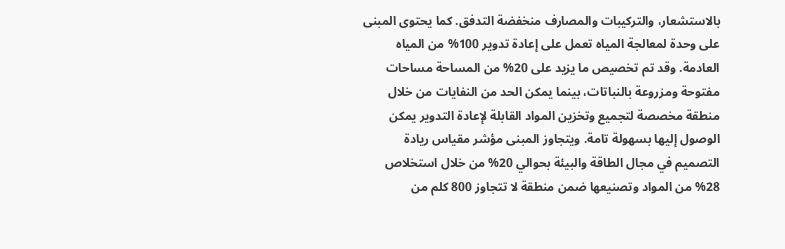بالاستشعار، والتركيبات والمصارف منخفضة التدفق. كما يحتوى المبنى على وحدة لمعالجة المياه تعمل على إعادة تدوير 100% من المياه العادمة. وقد تم تخصيص ما يزيد على 20% من المساحة مساحات مفتوحة ومزروعة بالنباتات، بينما يمكن الحد من النفايات من خلال منطقة مخصصة لتجميع وتخزين المواد القابلة لإعادة التدوير يمكن الوصول إليها بسهولة تامة. ويتجاوز المبنى مؤشر مقياس ريادة التصميم في مجال الطاقة والبيئة بحوالي 20% من خلال استخلاص 28% من المواد وتصنيعها ضمن منطقة لا تتجاوز 800 كلم من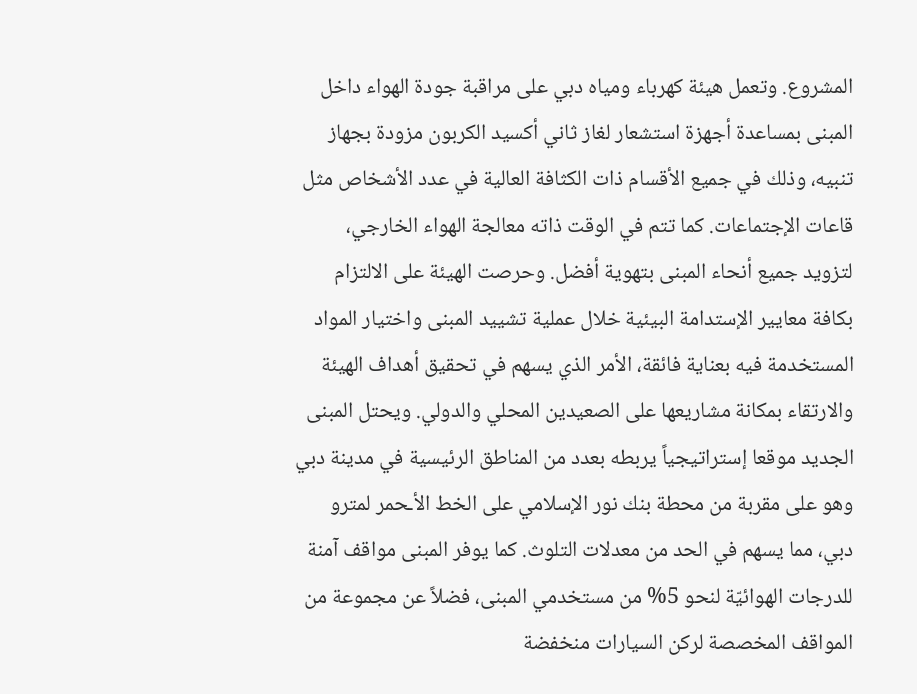المشروع. وتعمل هيئة كهرباء ومياه دبي على مراقبة جودة الهواء داخل المبنى بمساعدة أجهزة استشعار لغاز ثاني أكسيد الكربون مزودة بجهاز تنبيه، وذلك في جميع الأقسام ذات الكثافة العالية في عدد الأشخاص مثل قاعات الإجتماعات. كما تتم في الوقت ذاته معالجة الهواء الخارجي، لتزويد جميع أنحاء المبنى بتهوية أفضل. وحرصت الهيئة على الالتزام بكافة معايير الإستدامة البيئية خلال عملية تشييد المبنى واختيار المواد المستخدمة فيه بعناية فائقة، الأمر الذي يسهم في تحقيق أهداف الهيئة والارتقاء بمكانة مشاريعها على الصعيدين المحلي والدولي. ويحتل المبنى الجديد موقعا إستراتيجياً يربطه بعدد من المناطق الرئيسية في مدينة دبي وهو على مقربة من محطة بنك نور الإسلامي على الخط الأـحمر لمترو دبي، مما يسهم في الحد من معدلات التلوث. كما يوفر المبنى مواقف آمنة للدرجات الهوائيّة لنحو 5% من مستخدمي المبنى، فضلاً عن مجموعة من المواقف المخصصة لركن السيارات منخفضة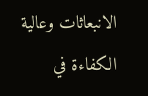الانبعاثات وعالية الكفاءة في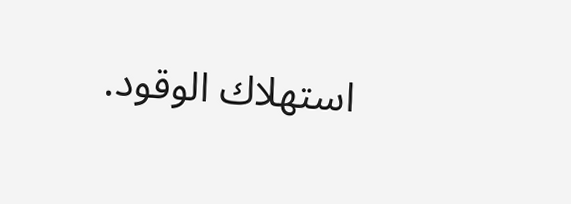استهلاك الوقود.